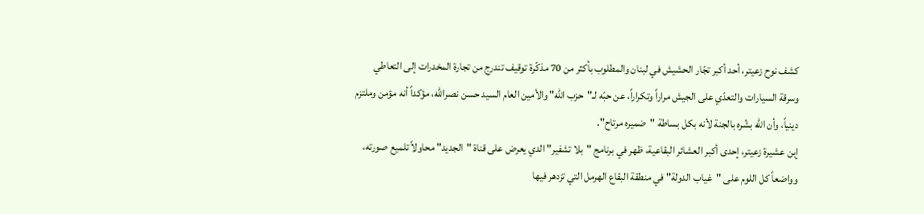كشف نوح زعيتر، أحد أكبر تجّار الحشيش في لبنان والمطلوب بأكثر من 70 مذكّرة توقيف تندرج من تجارة المخدرات إلى التعاطي وسرقة السيارات والتعدّي على الجيش مراراً وتكراراً، عن حبّه لـ"حزب الله" والأمين العام السيد حسن نصرالله، مؤكداً أنه مؤمن وملتزم دينياً، وأن الله بشّره بالجنة لأنه بكل بساطة "ضميره مرتاح".
إبن عشيرة زعيتر، إحدى أكبر العشائر البقاعية، ظهر في برنامج "بلا تشفير" الدي يعرض على قناة "الجديد" محاولاً تلميع صورته، وواضعاً كل اللوم على "غياب الدولة" في منطقة البقاع الهرمل التي تزدهر فيها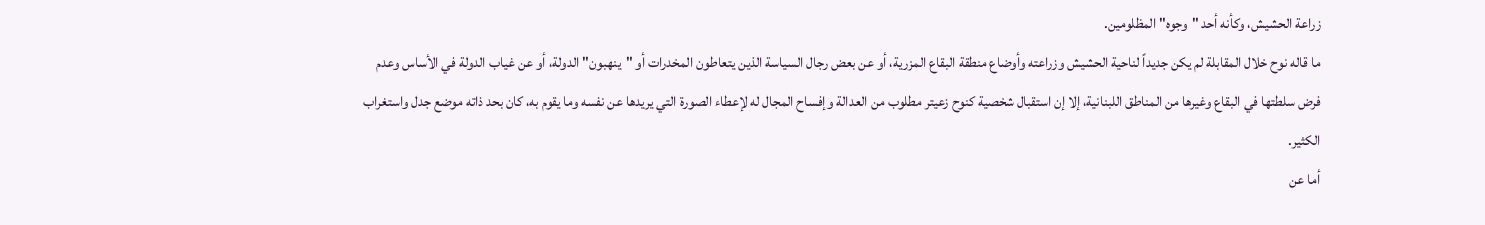زراعة الحشيش، وكأنه أحد "وجوه" المظلومين.
ما قاله نوح خلال المقابلة لم يكن جديداً لناحية الحشيش وزراعته وأوضاع منطقة البقاع المزرية، أو عن بعض رجال السياسة الذين يتعاطون المخدرات أو "ينهبون" الدولة، أو عن غياب الدولة في الأساس وعدم فرض سلطتها في البقاع وغيرها من المناطق اللبنانية، إلا إن استقبال شخصية كنوح زعيتر مطلوب من العدالة وإفساح المجال له لإعطاء الصورة التي يريدها عن نفسه وما يقوم به، كان بحد ذاته موضع جدل واستغراب الكثير.
أما عن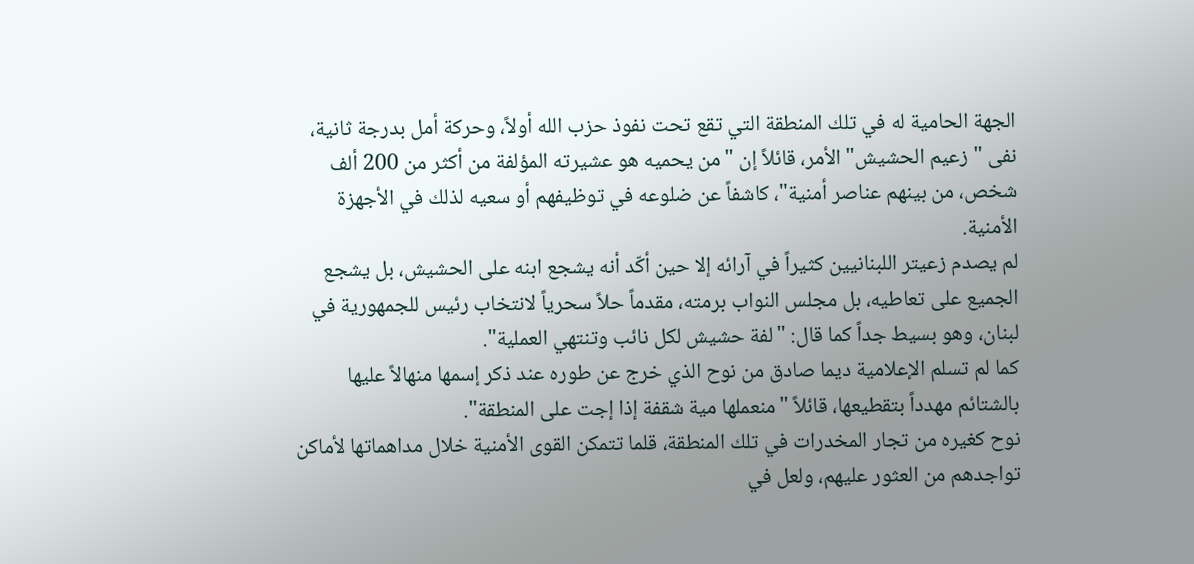الجهة الحامية له في تلك المنطقة التي تقع تحت نفوذ حزب الله أولاً، وحركة أمل بدرجة ثانية، نفى "زعيم الحشيش" الأمر، قائلاً إن "من يحميه هو عشيرته المؤلفة من أكثر من 200 ألف شخص، من بينهم عناصر أمنية"، كاشفاً عن ضلوعه في توظيفهم أو سعيه لذلك في الأجهزة الأمنية.
لم يصدم زعيتر اللبنانيين كثيراً في آرائه إلا حين أكّد أنه يشجع ابنه على الحشيش، بل يشجع الجميع على تعاطيه، بل مجلس النواب برمته، مقدماً حلاً سحرياً لانتخاب رئيس للجمهورية في لبنان، وهو بسيط جداً كما قال: "لفة حشيش لكل نائب وتنتهي العملية".
كما لم تسلم الإعلامية ديما صادق من نوح الذي خرج عن طوره عند ذكر إسمها منهالاً عليها بالشتائم مهدداً بتقطيعها، قائلاً "منعملها مية شقفة إذا إجت على المنطقة".
نوح كغيره من تجار المخدرات في تلك المنطقة، قلما تتمكن القوى الأمنية خلال مداهماتها لأماكن تواجدهم من العثور عليهم، ولعل في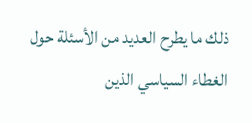ذلك ما يطرح العديد من الأسئلة حول الغطاء السياسي الذين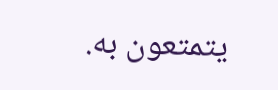يتمتعون به.